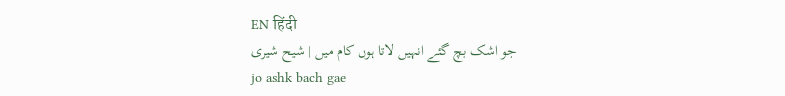EN हिंदी
جو اشک بچ گئے انہیں لاتا ہوں کام میں | شیح شیری
jo ashk bach gae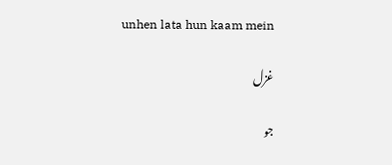unhen lata hun kaam mein

غزل

جو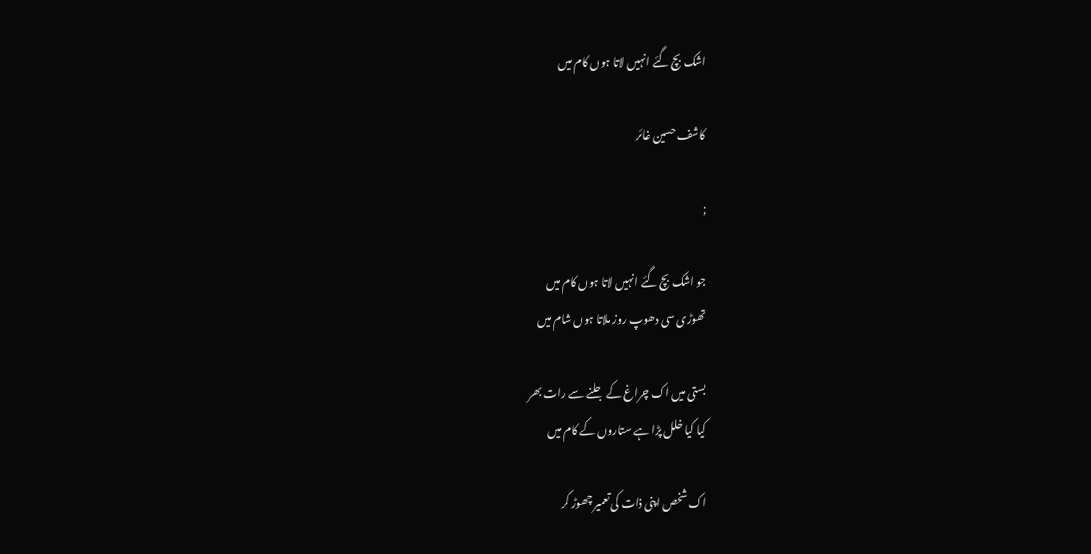اشک بچ گئے انہیں لاتا ہوں کام میں

کاشف حسین غائر

;

جو اشک بچ گئے انہیں لاتا ہوں کام میں
تھوڑی سی دھوپ روز ملاتا ہوں شام میں

بستی میں اک چراغ کے جلنے سے رات بھر
کیا کیا خلل پڑا ہے ستاروں کے کام میں

اک شخص اپنی ذات کی تعمیر چھوڑ کر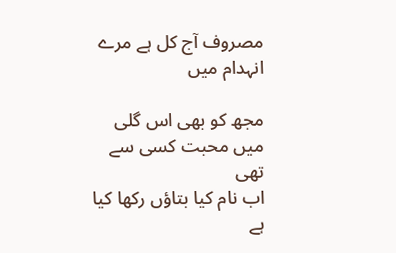مصروف آج کل ہے مرے انہدام میں

مجھ کو بھی اس گلی میں محبت کسی سے تھی
اب نام کیا بتاؤں رکھا کیا ہے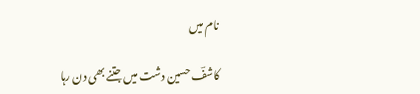نام میں

کاشفؔ حسین دشت میں جتنے بھی دن رہا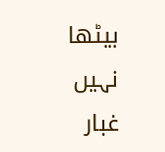بیٹھا نہیں غبار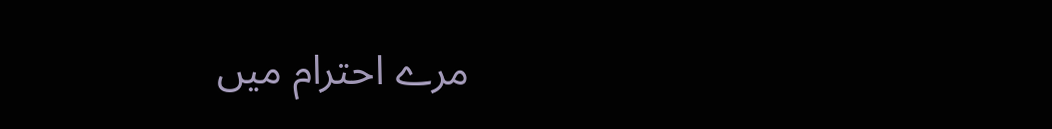مرے احترام میں